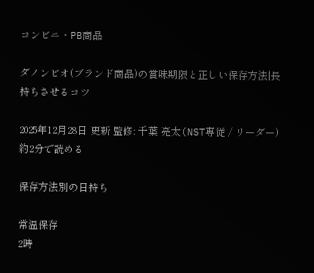コンビニ・PB商品

ダノンビオ(ブランド商品)の賞味期限と正しい保存方法|長持ちさせるコツ

2025年12月28日 更新 監修: 千葉 亮太(NST専従 / リーダー) 約2分で読める

保存方法別の日持ち

常温保存
2時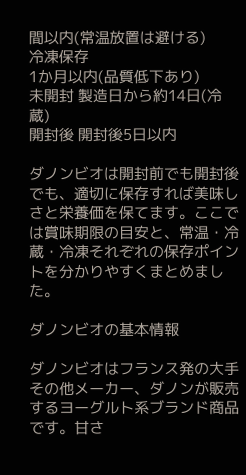間以内(常温放置は避ける)
冷凍保存
1か月以内(品質低下あり)
未開封 製造日から約14日(冷蔵)
開封後 開封後5日以内

ダノンビオは開封前でも開封後でも、適切に保存すれば美味しさと栄養価を保てます。ここでは賞味期限の目安と、常温・冷蔵・冷凍それぞれの保存ポイントを分かりやすくまとめました。

ダノンビオの基本情報

ダノンビオはフランス発の大手その他メーカー、ダノンが販売するヨーグルト系ブランド商品です。甘さ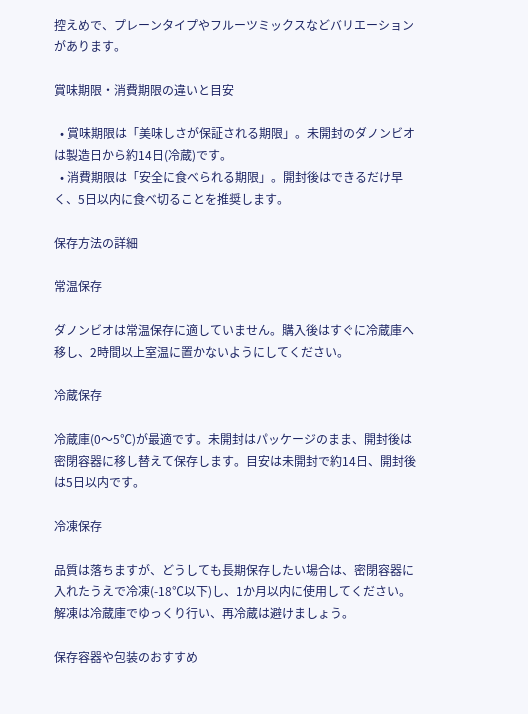控えめで、プレーンタイプやフルーツミックスなどバリエーションがあります。

賞味期限・消費期限の違いと目安

  • 賞味期限は「美味しさが保証される期限」。未開封のダノンビオは製造日から約14日(冷蔵)です。
  • 消費期限は「安全に食べられる期限」。開封後はできるだけ早く、5日以内に食べ切ることを推奨します。

保存方法の詳細

常温保存

ダノンビオは常温保存に適していません。購入後はすぐに冷蔵庫へ移し、2時間以上室温に置かないようにしてください。

冷蔵保存

冷蔵庫(0〜5℃)が最適です。未開封はパッケージのまま、開封後は密閉容器に移し替えて保存します。目安は未開封で約14日、開封後は5日以内です。

冷凍保存

品質は落ちますが、どうしても長期保存したい場合は、密閉容器に入れたうえで冷凍(-18℃以下)し、1か月以内に使用してください。解凍は冷蔵庫でゆっくり行い、再冷蔵は避けましょう。

保存容器や包装のおすすめ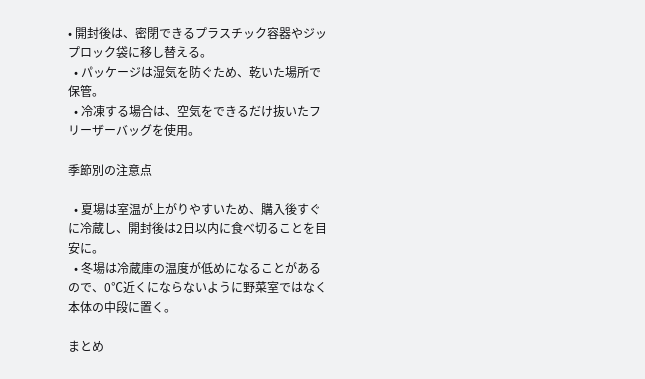• 開封後は、密閉できるプラスチック容器やジップロック袋に移し替える。
  • パッケージは湿気を防ぐため、乾いた場所で保管。
  • 冷凍する場合は、空気をできるだけ抜いたフリーザーバッグを使用。

季節別の注意点

  • 夏場は室温が上がりやすいため、購入後すぐに冷蔵し、開封後は2日以内に食べ切ることを目安に。
  • 冬場は冷蔵庫の温度が低めになることがあるので、0℃近くにならないように野菜室ではなく本体の中段に置く。

まとめ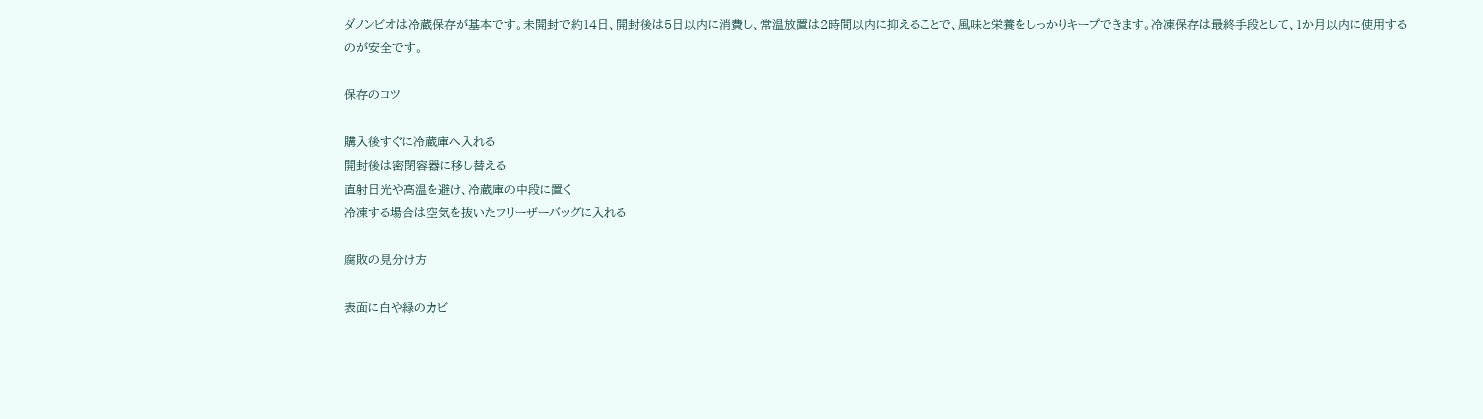ダノンビオは冷蔵保存が基本です。未開封で約14日、開封後は5日以内に消費し、常温放置は2時間以内に抑えることで、風味と栄養をしっかりキープできます。冷凍保存は最終手段として、1か月以内に使用するのが安全です。

保存のコツ

購入後すぐに冷蔵庫へ入れる
開封後は密閉容器に移し替える
直射日光や高温を避け、冷蔵庫の中段に置く
冷凍する場合は空気を抜いたフリーザーバッグに入れる

腐敗の見分け方

表面に白や緑のカビ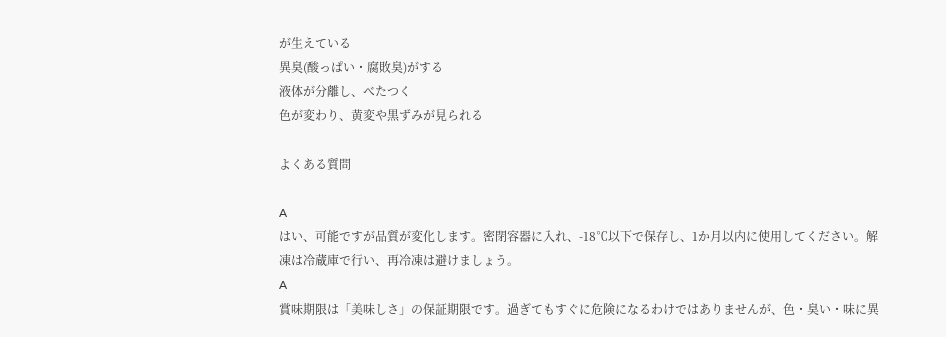が生えている
異臭(酸っぱい・腐敗臭)がする
液体が分離し、べたつく
色が変わり、黄変や黒ずみが見られる

よくある質問

A
はい、可能ですが品質が変化します。密閉容器に入れ、-18℃以下で保存し、1か月以内に使用してください。解凍は冷蔵庫で行い、再冷凍は避けましょう。
A
賞味期限は「美味しさ」の保証期限です。過ぎてもすぐに危険になるわけではありませんが、色・臭い・味に異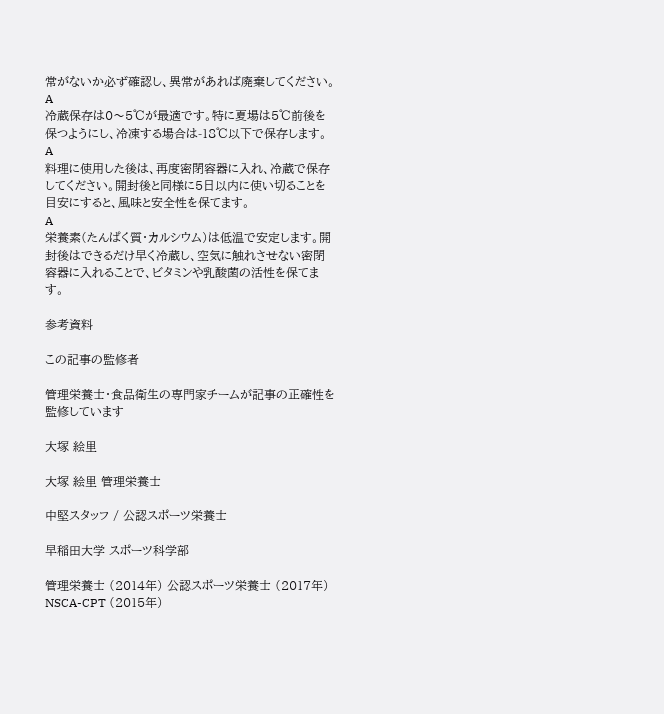常がないか必ず確認し、異常があれば廃棄してください。
A
冷蔵保存は0〜5℃が最適です。特に夏場は5℃前後を保つようにし、冷凍する場合は-18℃以下で保存します。
A
料理に使用した後は、再度密閉容器に入れ、冷蔵で保存してください。開封後と同様に5日以内に使い切ることを目安にすると、風味と安全性を保てます。
A
栄養素(たんぱく質・カルシウム)は低温で安定します。開封後はできるだけ早く冷蔵し、空気に触れさせない密閉容器に入れることで、ビタミンや乳酸菌の活性を保てます。

参考資料

この記事の監修者

管理栄養士・食品衛生の専門家チームが記事の正確性を監修しています

大塚 絵里

大塚 絵里 管理栄養士

中堅スタッフ / 公認スポーツ栄養士

早稲田大学 スポーツ科学部

管理栄養士 (2014年) 公認スポーツ栄養士 (2017年) NSCA-CPT (2015年)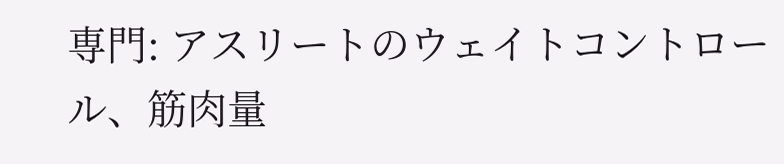専門: アスリートのウェイトコントロール、筋肉量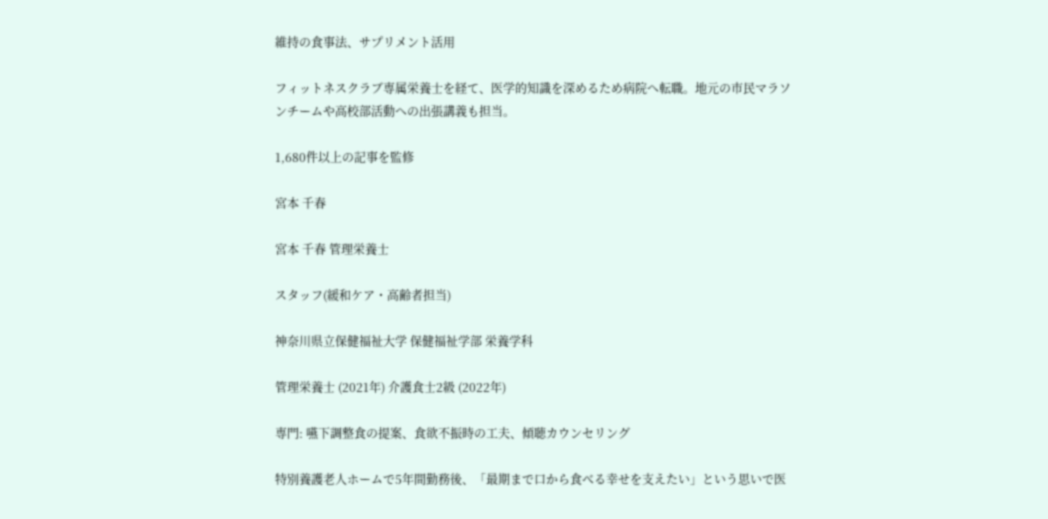維持の食事法、サプリメント活用

フィットネスクラブ専属栄養士を経て、医学的知識を深めるため病院へ転職。地元の市民マラソンチームや高校部活動への出張講義も担当。

1,680件以上の記事を監修

宮本 千春

宮本 千春 管理栄養士

スタッフ(緩和ケア・高齢者担当)

神奈川県立保健福祉大学 保健福祉学部 栄養学科

管理栄養士 (2021年) 介護食士2級 (2022年)

専門: 嚥下調整食の提案、食欲不振時の工夫、傾聴カウンセリング

特別養護老人ホームで5年間勤務後、「最期まで口から食べる幸せを支えたい」という思いで医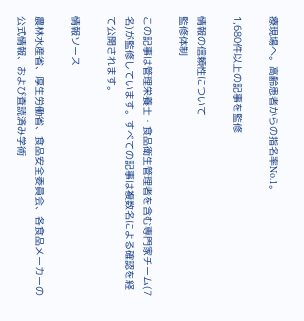療現場へ。高齢患者からの指名率No.1。

1,680件以上の記事を監修

情報の信頼性について
監修体制

この記事は管理栄養士・食品衛生管理者を含む専門家チーム(7名)が監修しています。すべての記事は複数名による確認を経て公開されます。

情報ソース

農林水産省、厚生労働省、食品安全委員会、各食品メーカーの公式情報、および査読済み学術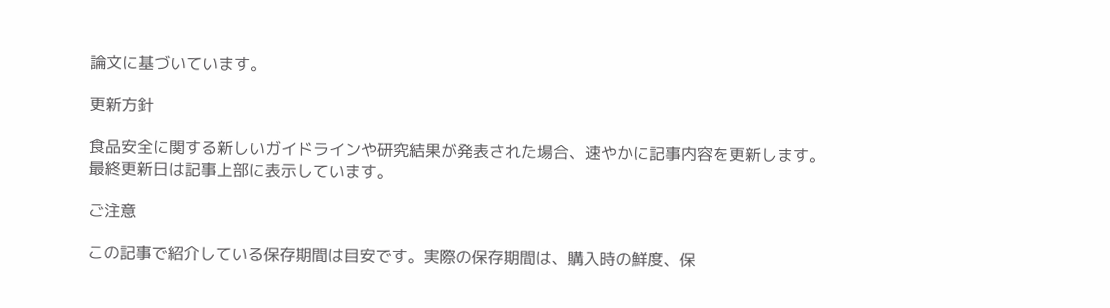論文に基づいています。

更新方針

食品安全に関する新しいガイドラインや研究結果が発表された場合、速やかに記事内容を更新します。最終更新日は記事上部に表示しています。

ご注意

この記事で紹介している保存期間は目安です。実際の保存期間は、購入時の鮮度、保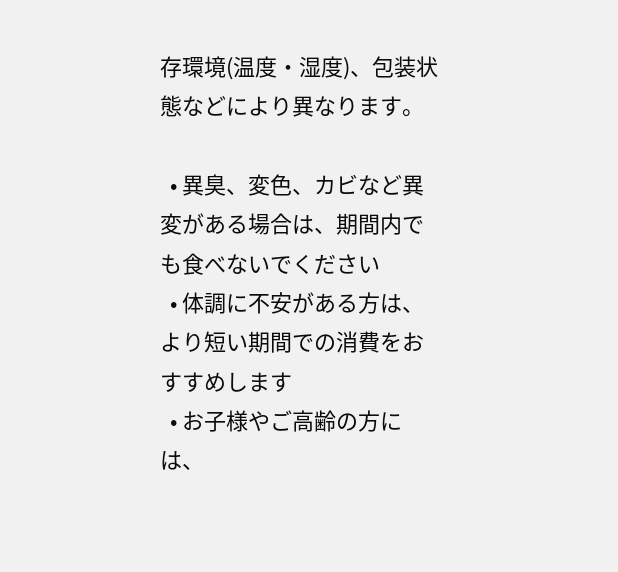存環境(温度・湿度)、包装状態などにより異なります。

  • 異臭、変色、カビなど異変がある場合は、期間内でも食べないでください
  • 体調に不安がある方は、より短い期間での消費をおすすめします
  • お子様やご高齢の方には、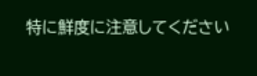特に鮮度に注意してください